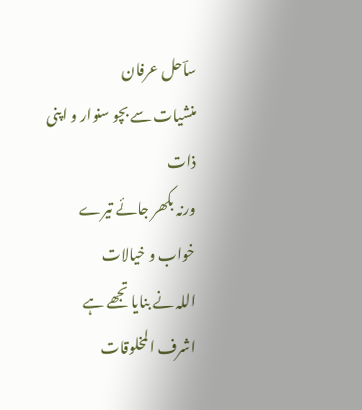ساؔحل عرفان
منشیات سے بچو سنوار و اپنی ذات
ورنہ بکھر جائے تیرے خواب و خیالات
اللہ نے بنایا تجھے ہے اشرف المخلوقات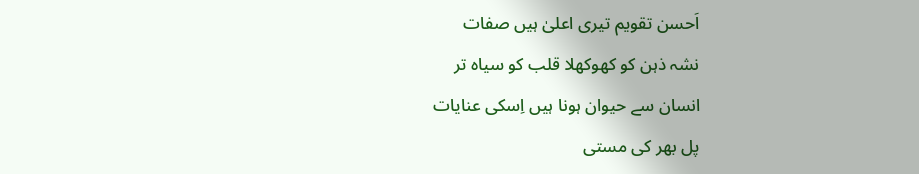اَحسن تقویم تیری اعلیٰ ہیں صفات
نشہ ذہن کو کھوکھلا قلب کو سیاہ تر
انسان سے حیوان ہونا ہیں اِسکی عنایات
پل بھر کی مستی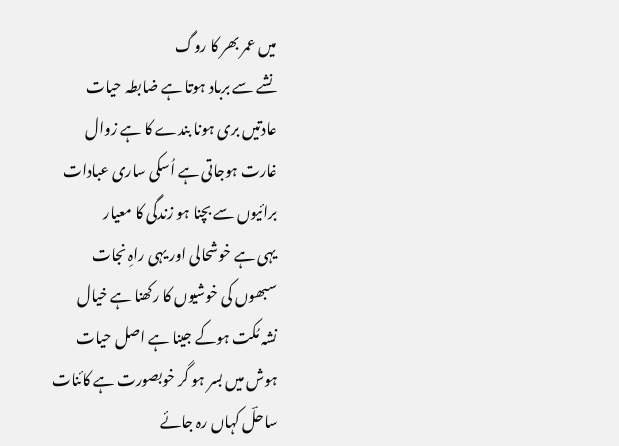میں عمر بھر کا روگ
نشے سے برباد ہوتا ہے ضابطہ حیات
عادتیں بری ہونا بندے کا ہے زوال
غارت ہوجاتی ہے اُسکی ساری عبادات
برائیوں سے بچنا ہو زندگی کا معیار
یہی ہے خوشحالی اور یہی راہِ نجات
سبھوں کی خوشیوں کا رکھنا ہے خیال
نشہ مُکت ہوکے جینا ہے اصل حیات
ہوش میں بسر ہو گر خوبصورت ہے کائنات
ساحلؔ کہاں رہ جائے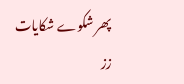پھر شکوے شکایات
زز